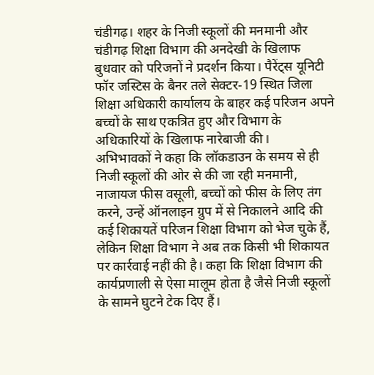चंडीगढ़। शहर के निजी स्कूलों की मनमानी और चंडीगढ़ शिक्षा विभाग की अनदेखी के खिलाफ बुधवार को परिजनों ने प्रदर्शन किया। पैरेंट्स यूनिटी फॉर जस्टिस के बैनर तले सेक्टर-19 स्थित जिला शिक्षा अधिकारी कार्यालय के बाहर कई परिजन अपने बच्चों के साथ एकत्रित हुए और विभाग के अधिकारियों के खिलाफ नारेबाजी की।
अभिभावकों ने कहा कि लॉकडाउन के समय से ही निजी स्कूलों की ओर से की जा रही मनमानी, नाजायज फीस वसूली, बच्चों को फीस के लिए तंग करने, उन्हें ऑनलाइन ग्रुप में से निकालने आदि की कई शिकायतें परिजन शिक्षा विभाग को भेज चुके हैं, लेकिन शिक्षा विभाग ने अब तक किसी भी शिकायत पर कार्रवाई नहीं की है। कहा कि शिक्षा विभाग की कार्यप्रणाली से ऐसा मालूम होता है जैसे निजी स्कूलों के सामने घुटने टेक दिए हैं।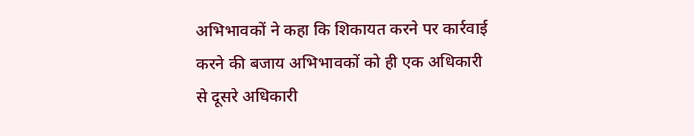अभिभावकों ने कहा कि शिकायत करने पर कार्रवाई करने की बजाय अभिभावकों को ही एक अधिकारी से दूसरे अधिकारी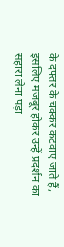के दफ्तर के चक्कर कटवाए जाते हैं, इसलिए मजबूर होकर उन्हें प्रदर्शन का सहारा लेना पड़ा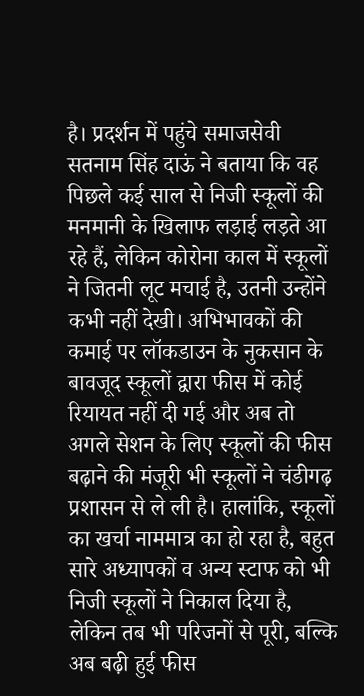है। प्रदर्शन में पहुंचे समाजसेवी सतनाम सिंह दाऊं ने बताया कि वह पिछले कई साल से निजी स्कूलों की मनमानी के खिलाफ लड़ाई लड़ते आ रहे हैं, लेकिन कोरोना काल में स्कूलों ने जितनी लूट मचाई है, उतनी उन्होंने कभी नहीं देखी। अभिभावकों की कमाई पर लॉकडाउन के नुकसान के बावजूद स्कूलों द्वारा फीस में कोई रियायत नहीं दी गई और अब तो अगले सेशन के लिए स्कूलों की फीस बढ़ाने की मंजूरी भी स्कूलों ने चंडीगढ़ प्रशासन से ले ली है। हालांकि, स्कूलों का खर्चा नाममात्र का हो रहा है, बहुत सारे अध्यापकों व अन्य स्टाफ को भी निजी स्कूलों ने निकाल दिया है, लेकिन तब भी परिजनों से पूरी, बल्कि अब बढ़ी हुई फीस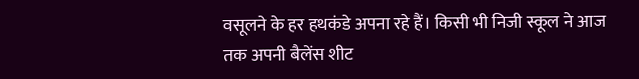वसूलने के हर हथकंडे अपना रहे हैं। किसी भी निजी स्कूल ने आज तक अपनी बैलेंस शीट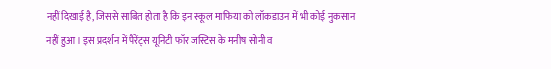नहीं दिखाई है, जिससे साबित होता है कि इन स्कूल माफिया को लॉकडाउन में भी कोई नुकसान नहीं हुआ। इस प्रदर्शन में पैरेंट्स यूनिटी फॉर जस्टिस के मनीष सोनी व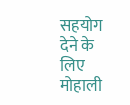सहयोग देने के लिए मोहाली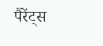पैरेंट्स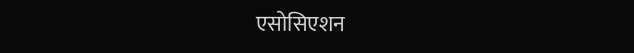एसोसिएशन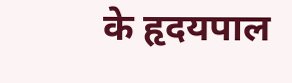के हृदयपाल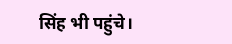सिंह भी पहुंचे।